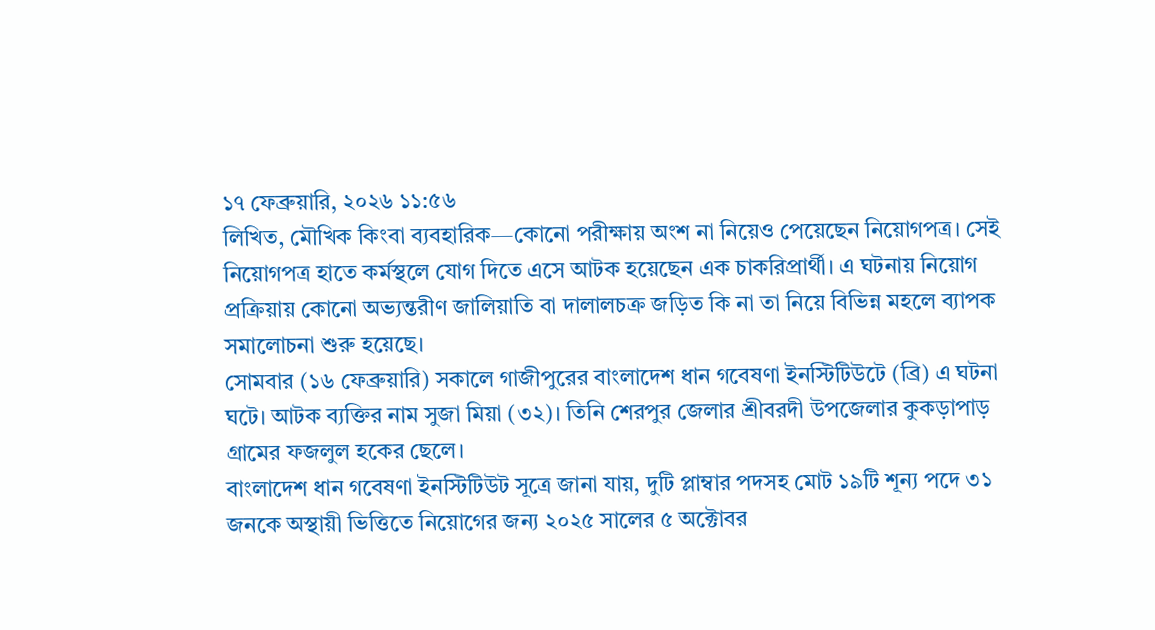১৭ ফেব্রুয়ারি, ২০২৬ ১১:৫৬
লিখিত, মৌখিক কিংবা ব্যবহারিক—কোনো পরীক্ষায় অংশ না নিয়েও পেয়েছেন নিয়োগপত্র। সেই নিয়োগপত্র হাতে কর্মস্থলে যোগ দিতে এসে আটক হয়েছেন এক চাকরিপ্রার্থী। এ ঘটনায় নিয়োগ প্রক্রিয়ায় কোনো অভ্যন্তরীণ জালিয়াতি বা দালালচক্র জড়িত কি না তা নিয়ে বিভিন্ন মহলে ব্যাপক সমালোচনা শুরু হয়েছে।
সোমবার (১৬ ফেব্রুয়ারি) সকালে গাজীপুরের বাংলাদেশ ধান গবেষণা ইনস্টিটিউটে (ব্রি) এ ঘটনা ঘটে। আটক ব্যক্তির নাম সুজা মিয়া (৩২)। তিনি শেরপুর জেলার শ্রীবরদী উপজেলার কুকড়াপাড় গ্রামের ফজলুল হকের ছেলে।
বাংলাদেশ ধান গবেষণা ইনস্টিটিউট সূত্রে জানা যায়, দুটি প্লাম্বার পদসহ মোট ১৯টি শূন্য পদে ৩১ জনকে অস্থায়ী ভিত্তিতে নিয়োগের জন্য ২০২৫ সালের ৫ অক্টোবর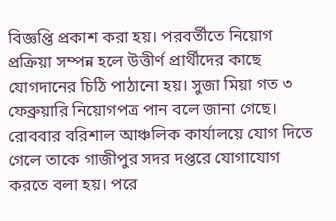বিজ্ঞপ্তি প্রকাশ করা হয়। পরবর্তীতে নিয়োগ প্রক্রিয়া সম্পন্ন হলে উত্তীর্ণ প্রার্থীদের কাছে যোগদানের চিঠি পাঠানো হয়। সুজা মিয়া গত ৩ ফেব্রুয়ারি নিয়োগপত্র পান বলে জানা গেছে।
রোববার বরিশাল আঞ্চলিক কার্যালয়ে যোগ দিতে গেলে তাকে গাজীপুর সদর দপ্তরে যোগাযোগ করতে বলা হয়। পরে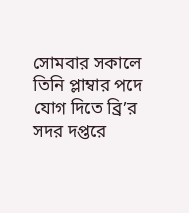সোমবার সকালে তিনি প্লাম্বার পদে যোগ দিতে ব্রি’র সদর দপ্তরে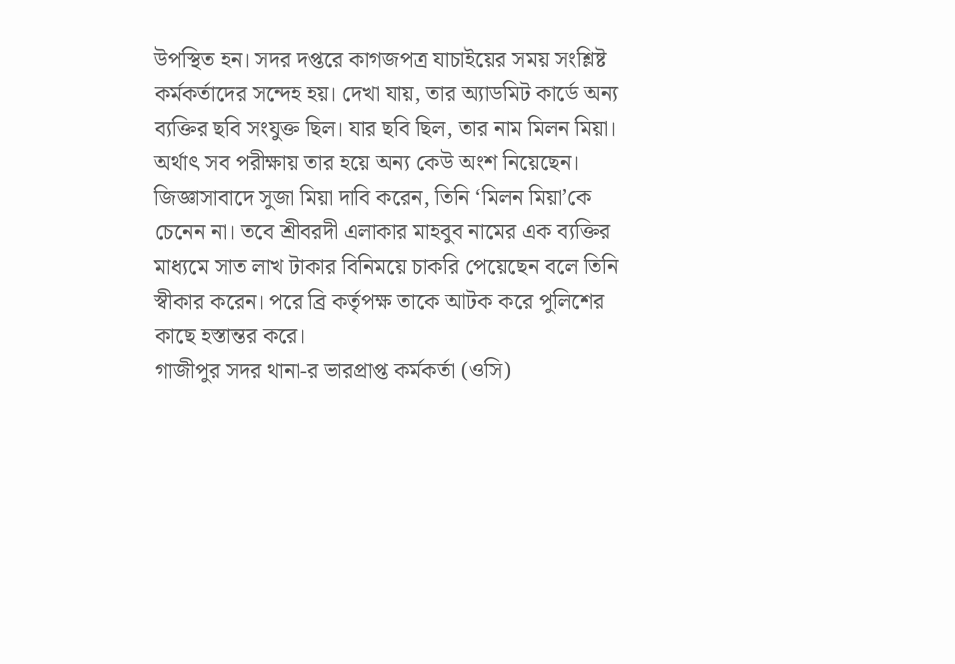উপস্থিত হন। সদর দপ্তরে কাগজপত্র যাচাইয়ের সময় সংশ্লিষ্ট কর্মকর্তাদের সন্দেহ হয়। দেখা যায়, তার অ্যাডমিট কার্ডে অন্য ব্যক্তির ছবি সংযুক্ত ছিল। যার ছবি ছিল, তার নাম মিলন মিয়া। অর্থাৎ সব পরীক্ষায় তার হয়ে অন্য কেউ অংশ নিয়েছেন।
জিজ্ঞাসাবাদে সুজা মিয়া দাবি করেন, তিনি ‘মিলন মিয়া’কে চেনেন না। তবে শ্রীবরদী এলাকার মাহবুব নামের এক ব্যক্তির মাধ্যমে সাত লাখ টাকার বিনিময়ে চাকরি পেয়েছেন বলে তিনি স্বীকার করেন। পরে ব্রি কর্তৃপক্ষ তাকে আটক করে পুলিশের কাছে হস্তান্তর করে।
গাজীপুর সদর থানা-র ভারপ্রাপ্ত কর্মকর্তা (ওসি)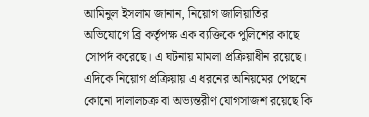আমিনুল ইসলাম জানান, নিয়োগ জালিয়াতির অভিযোগে ব্রি কর্তৃপক্ষ এক ব্যক্তিকে পুলিশের কাছে সোপর্দ করেছে। এ ঘটনায় মামলা প্রক্রিয়াধীন রয়েছে।
এদিকে নিয়োগ প্রক্রিয়ায় এ ধরনের অনিয়মের পেছনে কোনো দালালচক্র বা অভ্যন্তরীণ যোগসাজশ রয়েছে কি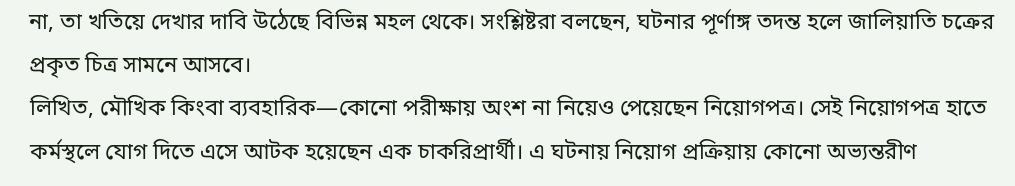না, তা খতিয়ে দেখার দাবি উঠেছে বিভিন্ন মহল থেকে। সংশ্লিষ্টরা বলছেন, ঘটনার পূর্ণাঙ্গ তদন্ত হলে জালিয়াতি চক্রের প্রকৃত চিত্র সামনে আসবে।
লিখিত, মৌখিক কিংবা ব্যবহারিক—কোনো পরীক্ষায় অংশ না নিয়েও পেয়েছেন নিয়োগপত্র। সেই নিয়োগপত্র হাতে কর্মস্থলে যোগ দিতে এসে আটক হয়েছেন এক চাকরিপ্রার্থী। এ ঘটনায় নিয়োগ প্রক্রিয়ায় কোনো অভ্যন্তরীণ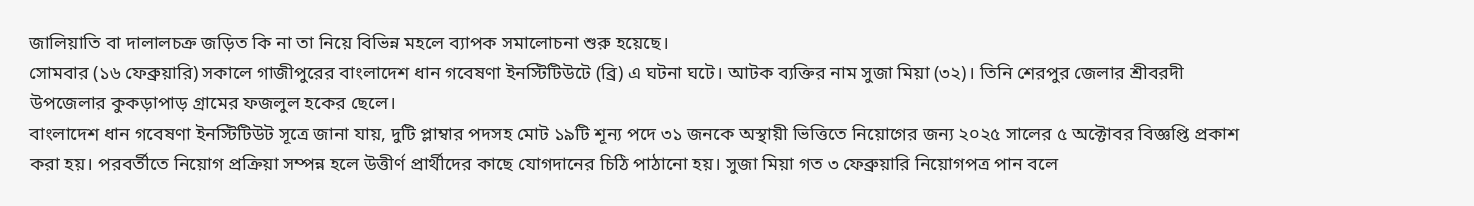জালিয়াতি বা দালালচক্র জড়িত কি না তা নিয়ে বিভিন্ন মহলে ব্যাপক সমালোচনা শুরু হয়েছে।
সোমবার (১৬ ফেব্রুয়ারি) সকালে গাজীপুরের বাংলাদেশ ধান গবেষণা ইনস্টিটিউটে (ব্রি) এ ঘটনা ঘটে। আটক ব্যক্তির নাম সুজা মিয়া (৩২)। তিনি শেরপুর জেলার শ্রীবরদী উপজেলার কুকড়াপাড় গ্রামের ফজলুল হকের ছেলে।
বাংলাদেশ ধান গবেষণা ইনস্টিটিউট সূত্রে জানা যায়, দুটি প্লাম্বার পদসহ মোট ১৯টি শূন্য পদে ৩১ জনকে অস্থায়ী ভিত্তিতে নিয়োগের জন্য ২০২৫ সালের ৫ অক্টোবর বিজ্ঞপ্তি প্রকাশ করা হয়। পরবর্তীতে নিয়োগ প্রক্রিয়া সম্পন্ন হলে উত্তীর্ণ প্রার্থীদের কাছে যোগদানের চিঠি পাঠানো হয়। সুজা মিয়া গত ৩ ফেব্রুয়ারি নিয়োগপত্র পান বলে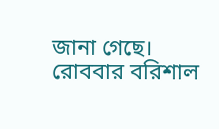জানা গেছে।
রোববার বরিশাল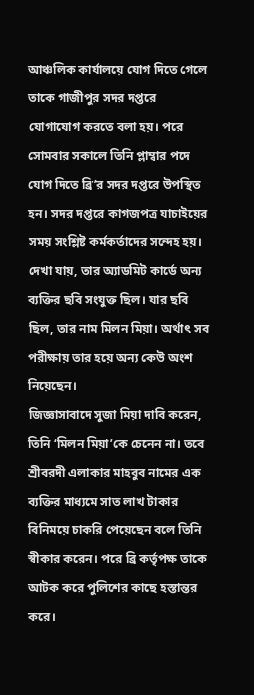আঞ্চলিক কার্যালয়ে যোগ দিতে গেলে তাকে গাজীপুর সদর দপ্তরে যোগাযোগ করতে বলা হয়। পরে সোমবার সকালে তিনি প্লাম্বার পদে যোগ দিতে ব্রি’র সদর দপ্তরে উপস্থিত হন। সদর দপ্তরে কাগজপত্র যাচাইয়ের সময় সংশ্লিষ্ট কর্মকর্তাদের সন্দেহ হয়। দেখা যায়, তার অ্যাডমিট কার্ডে অন্য ব্যক্তির ছবি সংযুক্ত ছিল। যার ছবি ছিল, তার নাম মিলন মিয়া। অর্থাৎ সব পরীক্ষায় তার হয়ে অন্য কেউ অংশ নিয়েছেন।
জিজ্ঞাসাবাদে সুজা মিয়া দাবি করেন, তিনি ‘মিলন মিয়া’কে চেনেন না। তবে শ্রীবরদী এলাকার মাহবুব নামের এক ব্যক্তির মাধ্যমে সাত লাখ টাকার বিনিময়ে চাকরি পেয়েছেন বলে তিনি স্বীকার করেন। পরে ব্রি কর্তৃপক্ষ তাকে আটক করে পুলিশের কাছে হস্তান্তর করে।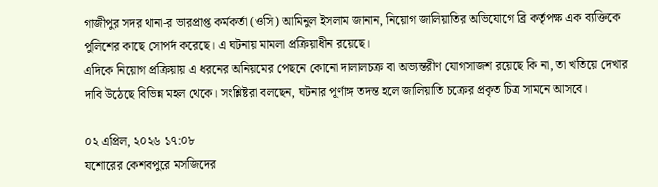গাজীপুর সদর থানা-র ভারপ্রাপ্ত কর্মকর্তা (ওসি) আমিনুল ইসলাম জানান, নিয়োগ জালিয়াতির অভিযোগে ব্রি কর্তৃপক্ষ এক ব্যক্তিকে পুলিশের কাছে সোপর্দ করেছে। এ ঘটনায় মামলা প্রক্রিয়াধীন রয়েছে।
এদিকে নিয়োগ প্রক্রিয়ায় এ ধরনের অনিয়মের পেছনে কোনো দালালচক্র বা অভ্যন্তরীণ যোগসাজশ রয়েছে কি না, তা খতিয়ে দেখার দাবি উঠেছে বিভিন্ন মহল থেকে। সংশ্লিষ্টরা বলছেন, ঘটনার পূর্ণাঙ্গ তদন্ত হলে জালিয়াতি চক্রের প্রকৃত চিত্র সামনে আসবে।

০২ এপ্রিল, ২০২৬ ১৭:০৮
যশোরের কেশবপুরে মসজিদের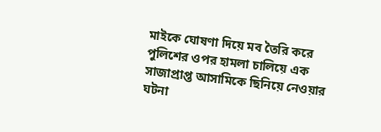মাইকে ঘোষণা দিয়ে মব তৈরি করে পুলিশের ওপর হামলা চালিয়ে এক সাজাপ্রাপ্ত আসামিকে ছিনিয়ে নেওয়ার ঘটনা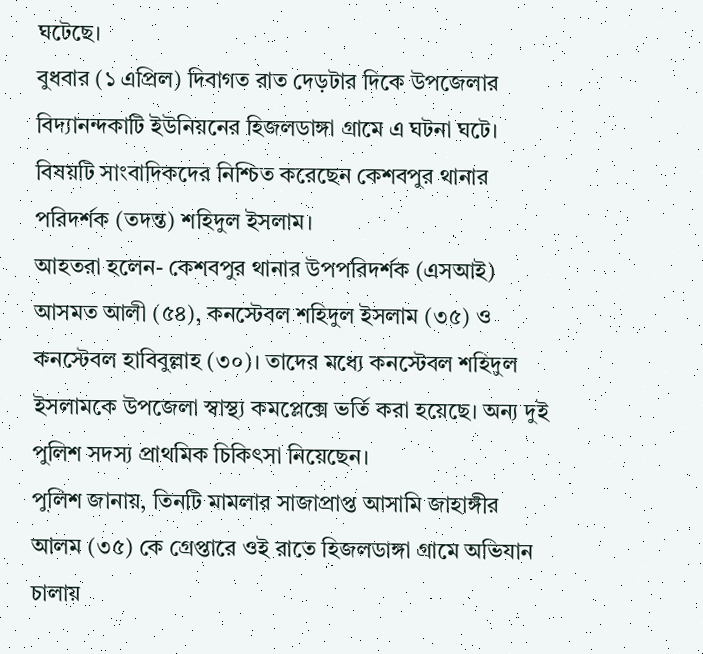ঘটেছে।
বুধবার (১ এপ্রিল) দিবাগত রাত দেড়টার দিকে উপজেলার বিদ্যানন্দকাটি ইউনিয়নের হিজলডাঙ্গা গ্রামে এ ঘটনা ঘটে। বিষয়টি সাংবাদিকদের নিশ্চিত করেছেন কেশবপুর থানার পরিদর্শক (তদন্ত) শহিদুল ইসলাম।
আহতরা হলেন- কেশবপুর থানার উপপরিদর্শক (এসআই) আসমত আলী (৫৪), কনস্টেবল শহিদুল ইসলাম (৩৫) ও কনস্টেবল হাবিবুল্লাহ (৩০)। তাদের মধ্যে কনস্টেবল শহিদুল ইসলামকে উপজেলা স্বাস্থ্য কমপ্লেক্সে ভর্তি করা হয়েছে। অন্য দুই পুলিশ সদস্য প্রাথমিক চিকিৎসা নিয়েছেন।
পুলিশ জানায়, তিনটি মামলার সাজাপ্রাপ্ত আসামি জাহাঙ্গীর আলম (৩৫) কে গ্রেপ্তারে ওই রাতে হিজলডাঙ্গা গ্রামে অভিযান চালায়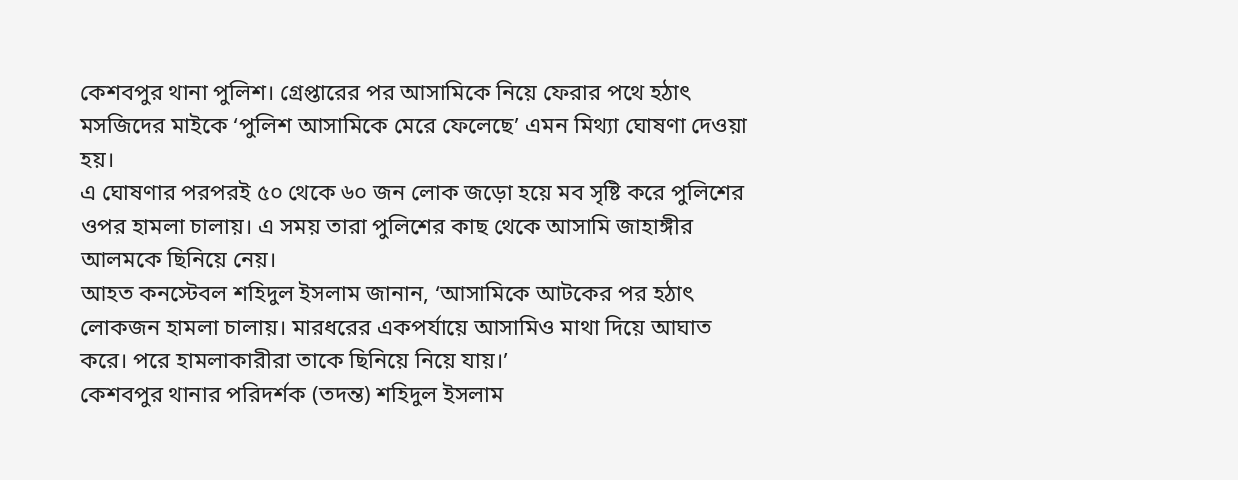কেশবপুর থানা পুলিশ। গ্রেপ্তারের পর আসামিকে নিয়ে ফেরার পথে হঠাৎ মসজিদের মাইকে ‘পুলিশ আসামিকে মেরে ফেলেছে’ এমন মিথ্যা ঘোষণা দেওয়া হয়।
এ ঘোষণার পরপরই ৫০ থেকে ৬০ জন লোক জড়ো হয়ে মব সৃষ্টি করে পুলিশের ওপর হামলা চালায়। এ সময় তারা পুলিশের কাছ থেকে আসামি জাহাঙ্গীর আলমকে ছিনিয়ে নেয়।
আহত কনস্টেবল শহিদুল ইসলাম জানান, ‘আসামিকে আটকের পর হঠাৎ লোকজন হামলা চালায়। মারধরের একপর্যায়ে আসামিও মাথা দিয়ে আঘাত করে। পরে হামলাকারীরা তাকে ছিনিয়ে নিয়ে যায়।’
কেশবপুর থানার পরিদর্শক (তদন্ত) শহিদুল ইসলাম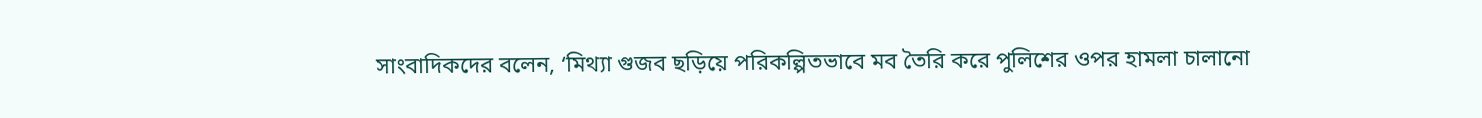সাংবাদিকদের বলেন, ‘মিথ্যা গুজব ছড়িয়ে পরিকল্পিতভাবে মব তৈরি করে পুলিশের ওপর হামলা চালানো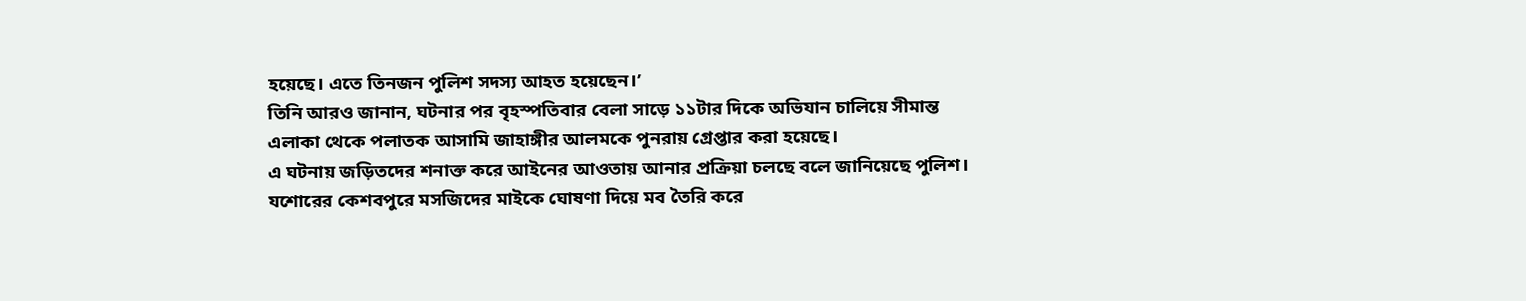হয়েছে। এতে তিনজন পুলিশ সদস্য আহত হয়েছেন।’
তিনি আরও জানান, ঘটনার পর বৃহস্পতিবার বেলা সাড়ে ১১টার দিকে অভিযান চালিয়ে সীমান্ত এলাকা থেকে পলাতক আসামি জাহাঙ্গীর আলমকে পুনরায় গ্রেপ্তার করা হয়েছে।
এ ঘটনায় জড়িতদের শনাক্ত করে আইনের আওতায় আনার প্রক্রিয়া চলছে বলে জানিয়েছে পুলিশ।
যশোরের কেশবপুরে মসজিদের মাইকে ঘোষণা দিয়ে মব তৈরি করে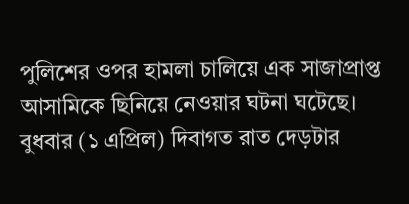পুলিশের ওপর হামলা চালিয়ে এক সাজাপ্রাপ্ত আসামিকে ছিনিয়ে নেওয়ার ঘটনা ঘটেছে।
বুধবার (১ এপ্রিল) দিবাগত রাত দেড়টার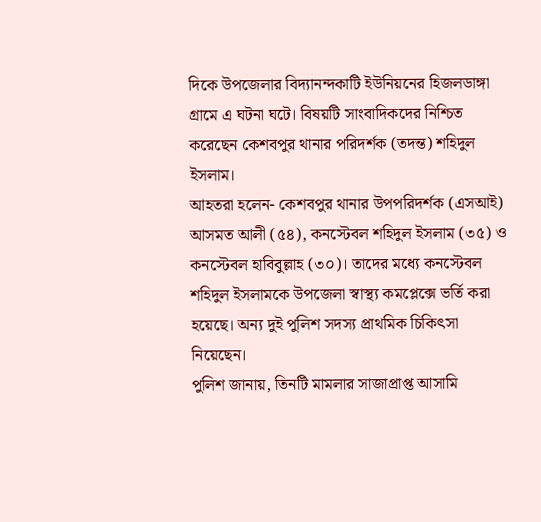দিকে উপজেলার বিদ্যানন্দকাটি ইউনিয়নের হিজলডাঙ্গা গ্রামে এ ঘটনা ঘটে। বিষয়টি সাংবাদিকদের নিশ্চিত করেছেন কেশবপুর থানার পরিদর্শক (তদন্ত) শহিদুল ইসলাম।
আহতরা হলেন- কেশবপুর থানার উপপরিদর্শক (এসআই) আসমত আলী (৫৪), কনস্টেবল শহিদুল ইসলাম (৩৫) ও কনস্টেবল হাবিবুল্লাহ (৩০)। তাদের মধ্যে কনস্টেবল শহিদুল ইসলামকে উপজেলা স্বাস্থ্য কমপ্লেক্সে ভর্তি করা হয়েছে। অন্য দুই পুলিশ সদস্য প্রাথমিক চিকিৎসা নিয়েছেন।
পুলিশ জানায়, তিনটি মামলার সাজাপ্রাপ্ত আসামি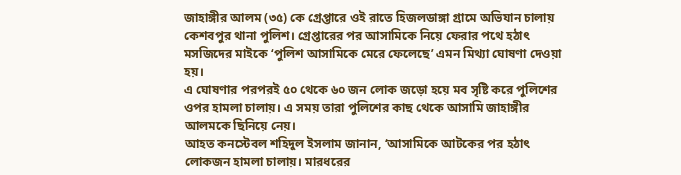জাহাঙ্গীর আলম (৩৫) কে গ্রেপ্তারে ওই রাতে হিজলডাঙ্গা গ্রামে অভিযান চালায় কেশবপুর থানা পুলিশ। গ্রেপ্তারের পর আসামিকে নিয়ে ফেরার পথে হঠাৎ মসজিদের মাইকে ‘পুলিশ আসামিকে মেরে ফেলেছে’ এমন মিথ্যা ঘোষণা দেওয়া হয়।
এ ঘোষণার পরপরই ৫০ থেকে ৬০ জন লোক জড়ো হয়ে মব সৃষ্টি করে পুলিশের ওপর হামলা চালায়। এ সময় তারা পুলিশের কাছ থেকে আসামি জাহাঙ্গীর আলমকে ছিনিয়ে নেয়।
আহত কনস্টেবল শহিদুল ইসলাম জানান, ‘আসামিকে আটকের পর হঠাৎ লোকজন হামলা চালায়। মারধরের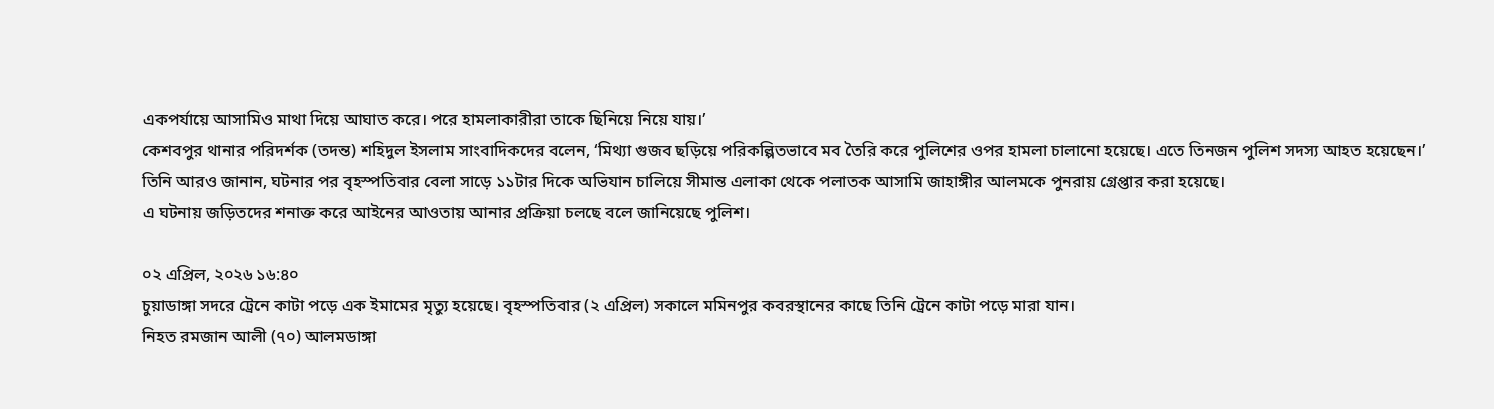একপর্যায়ে আসামিও মাথা দিয়ে আঘাত করে। পরে হামলাকারীরা তাকে ছিনিয়ে নিয়ে যায়।’
কেশবপুর থানার পরিদর্শক (তদন্ত) শহিদুল ইসলাম সাংবাদিকদের বলেন, ‘মিথ্যা গুজব ছড়িয়ে পরিকল্পিতভাবে মব তৈরি করে পুলিশের ওপর হামলা চালানো হয়েছে। এতে তিনজন পুলিশ সদস্য আহত হয়েছেন।’
তিনি আরও জানান, ঘটনার পর বৃহস্পতিবার বেলা সাড়ে ১১টার দিকে অভিযান চালিয়ে সীমান্ত এলাকা থেকে পলাতক আসামি জাহাঙ্গীর আলমকে পুনরায় গ্রেপ্তার করা হয়েছে।
এ ঘটনায় জড়িতদের শনাক্ত করে আইনের আওতায় আনার প্রক্রিয়া চলছে বলে জানিয়েছে পুলিশ।

০২ এপ্রিল, ২০২৬ ১৬:৪০
চুয়াডাঙ্গা সদরে ট্রেনে কাটা পড়ে এক ইমামের মৃত্যু হয়েছে। বৃহস্পতিবার (২ এপ্রিল) সকালে মমিনপুর কবরস্থানের কাছে তিনি ট্রেনে কাটা পড়ে মারা যান।
নিহত রমজান আলী (৭০) আলমডাঙ্গা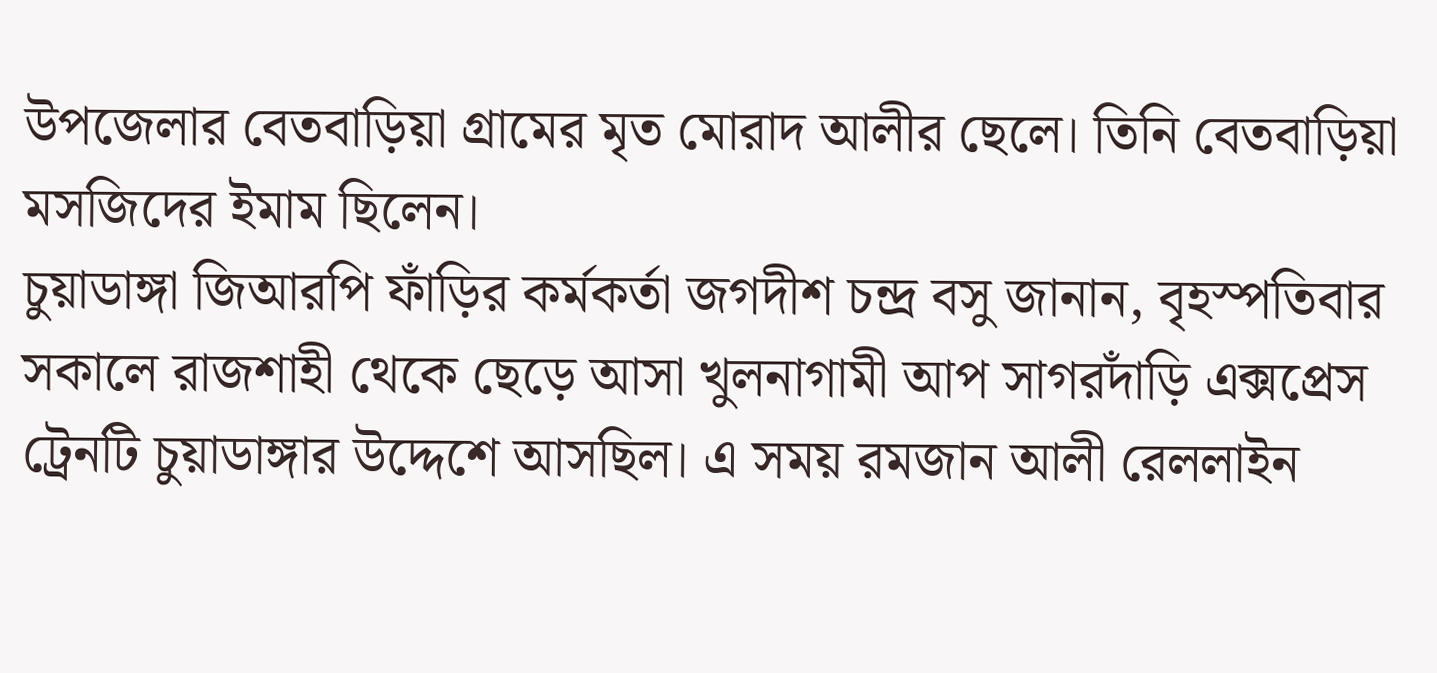উপজেলার বেতবাড়িয়া গ্রামের মৃত মোরাদ আলীর ছেলে। তিনি বেতবাড়িয়া মসজিদের ইমাম ছিলেন।
চুয়াডাঙ্গা জিআরপি ফাঁড়ির কর্মকর্তা জগদীশ চন্দ্র বসু জানান, বৃহস্পতিবার সকালে রাজশাহী থেকে ছেড়ে আসা খুলনাগামী আপ সাগরদাঁড়ি এক্সপ্রেস ট্রেনটি চুয়াডাঙ্গার উদ্দেশে আসছিল। এ সময় রমজান আলী রেললাইন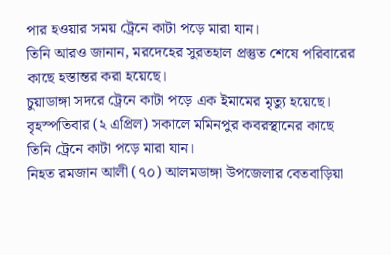পার হওয়ার সময় ট্রেনে কাটা পড়ে মারা যান।
তিনি আরও জানান, মরদেহের সুরতহাল প্রস্তুত শেষে পরিবারের কাছে হস্তান্তর করা হয়েছে।
চুয়াডাঙ্গা সদরে ট্রেনে কাটা পড়ে এক ইমামের মৃত্যু হয়েছে। বৃহস্পতিবার (২ এপ্রিল) সকালে মমিনপুর কবরস্থানের কাছে তিনি ট্রেনে কাটা পড়ে মারা যান।
নিহত রমজান আলী (৭০) আলমডাঙ্গা উপজেলার বেতবাড়িয়া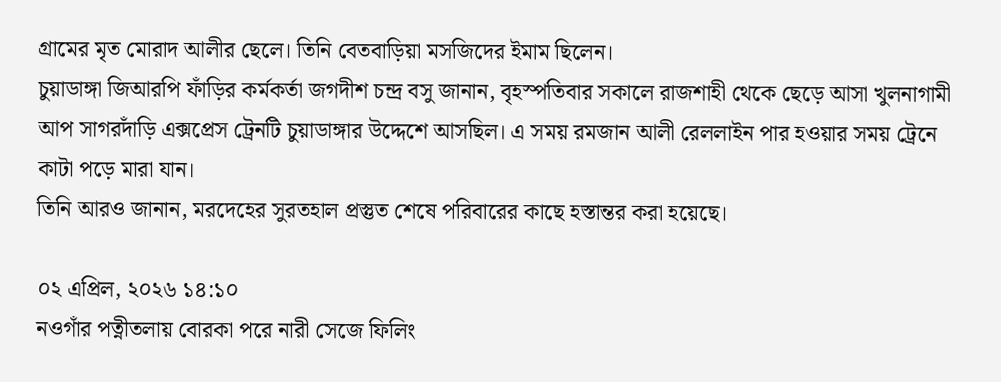গ্রামের মৃত মোরাদ আলীর ছেলে। তিনি বেতবাড়িয়া মসজিদের ইমাম ছিলেন।
চুয়াডাঙ্গা জিআরপি ফাঁড়ির কর্মকর্তা জগদীশ চন্দ্র বসু জানান, বৃহস্পতিবার সকালে রাজশাহী থেকে ছেড়ে আসা খুলনাগামী আপ সাগরদাঁড়ি এক্সপ্রেস ট্রেনটি চুয়াডাঙ্গার উদ্দেশে আসছিল। এ সময় রমজান আলী রেললাইন পার হওয়ার সময় ট্রেনে কাটা পড়ে মারা যান।
তিনি আরও জানান, মরদেহের সুরতহাল প্রস্তুত শেষে পরিবারের কাছে হস্তান্তর করা হয়েছে।

০২ এপ্রিল, ২০২৬ ১৪:১০
নওগাঁর পত্নীতলায় বোরকা পরে নারী সেজে ফিলিং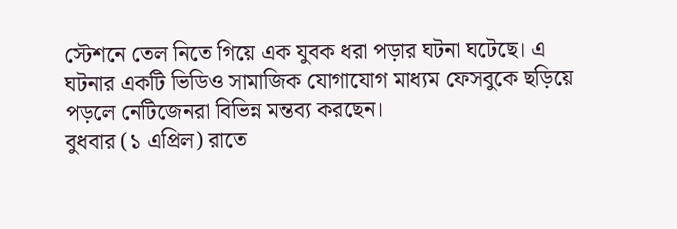স্টেশনে তেল নিতে গিয়ে এক যুবক ধরা পড়ার ঘটনা ঘটেছে। এ ঘটনার একটি ভিডিও সামাজিক যোগাযোগ মাধ্যম ফেসবুকে ছড়িয়ে পড়লে নেটিজেনরা বিভিন্ন মন্তব্য করছেন।
বুধবার (১ এপ্রিল) রাতে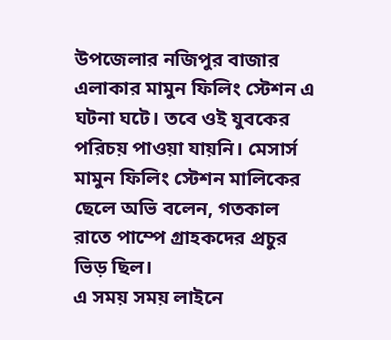উপজেলার নজিপুর বাজার এলাকার মামুন ফিলিং স্টেশন এ ঘটনা ঘটে। তবে ওই যুবকের পরিচয় পাওয়া যায়নি। মেসার্স মামুন ফিলিং স্টেশন মালিকের ছেলে অভি বলেন, গতকাল রাতে পাম্পে গ্রাহকদের প্রচুর ভিড় ছিল।
এ সময় সময় লাইনে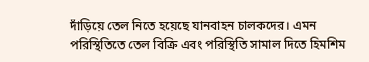দাঁড়িয়ে তেল নিতে হয়েছে যানবাহন চালকদের। এমন পরিস্থিতিতে তেল বিক্রি এবং পরিস্থিতি সামাল দিতে হিমশিম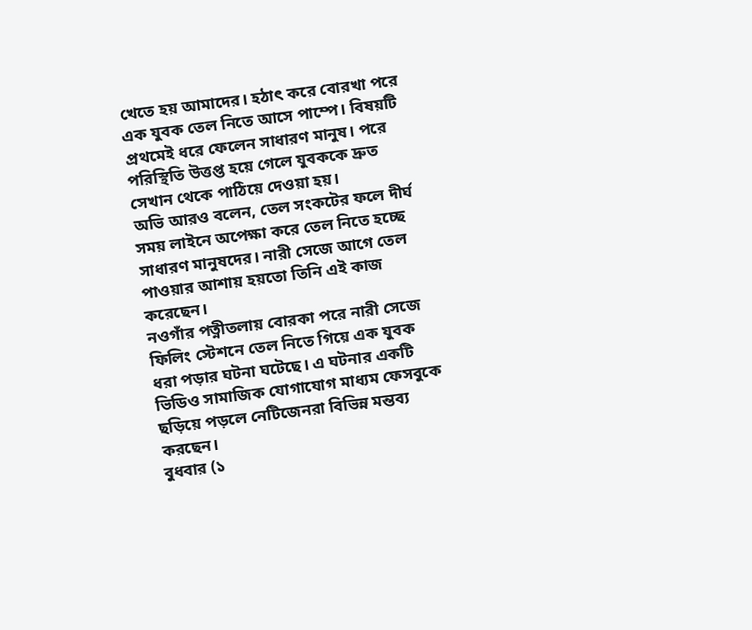খেতে হয় আমাদের। হঠাৎ করে বোরখা পরে এক যুবক তেল নিতে আসে পাম্পে। বিষয়টি প্রথমেই ধরে ফেলেন সাধারণ মানুষ। পরে পরিস্থিতি উত্তপ্ত হয়ে গেলে যুবককে দ্রুত সেখান থেকে পাঠিয়ে দেওয়া হয়।
অভি আরও বলেন, তেল সংকটের ফলে দীর্ঘ সময় লাইনে অপেক্ষা করে তেল নিতে হচ্ছে সাধারণ মানুষদের। নারী সেজে আগে তেল পাওয়ার আশায় হয়তো তিনি এই কাজ করেছেন।
নওগাঁর পত্নীতলায় বোরকা পরে নারী সেজে ফিলিং স্টেশনে তেল নিতে গিয়ে এক যুবক ধরা পড়ার ঘটনা ঘটেছে। এ ঘটনার একটি ভিডিও সামাজিক যোগাযোগ মাধ্যম ফেসবুকে ছড়িয়ে পড়লে নেটিজেনরা বিভিন্ন মন্তব্য করছেন।
বুধবার (১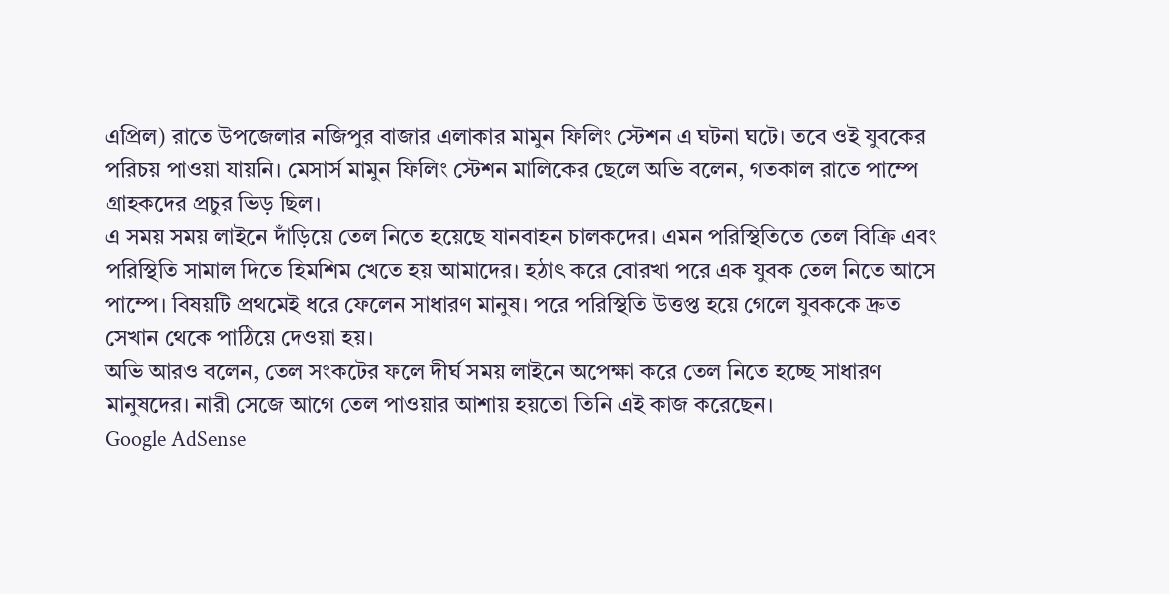এপ্রিল) রাতে উপজেলার নজিপুর বাজার এলাকার মামুন ফিলিং স্টেশন এ ঘটনা ঘটে। তবে ওই যুবকের পরিচয় পাওয়া যায়নি। মেসার্স মামুন ফিলিং স্টেশন মালিকের ছেলে অভি বলেন, গতকাল রাতে পাম্পে গ্রাহকদের প্রচুর ভিড় ছিল।
এ সময় সময় লাইনে দাঁড়িয়ে তেল নিতে হয়েছে যানবাহন চালকদের। এমন পরিস্থিতিতে তেল বিক্রি এবং পরিস্থিতি সামাল দিতে হিমশিম খেতে হয় আমাদের। হঠাৎ করে বোরখা পরে এক যুবক তেল নিতে আসে পাম্পে। বিষয়টি প্রথমেই ধরে ফেলেন সাধারণ মানুষ। পরে পরিস্থিতি উত্তপ্ত হয়ে গেলে যুবককে দ্রুত সেখান থেকে পাঠিয়ে দেওয়া হয়।
অভি আরও বলেন, তেল সংকটের ফলে দীর্ঘ সময় লাইনে অপেক্ষা করে তেল নিতে হচ্ছে সাধারণ মানুষদের। নারী সেজে আগে তেল পাওয়ার আশায় হয়তো তিনি এই কাজ করেছেন।
Google AdSense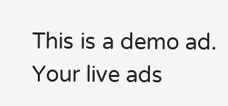This is a demo ad. Your live ads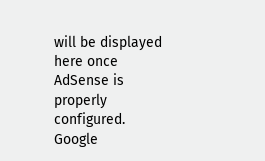will be displayed here once AdSense is properly configured.
Google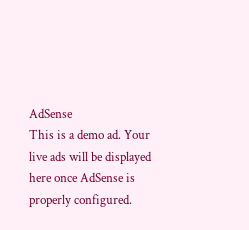AdSense
This is a demo ad. Your live ads will be displayed here once AdSense is properly configured.